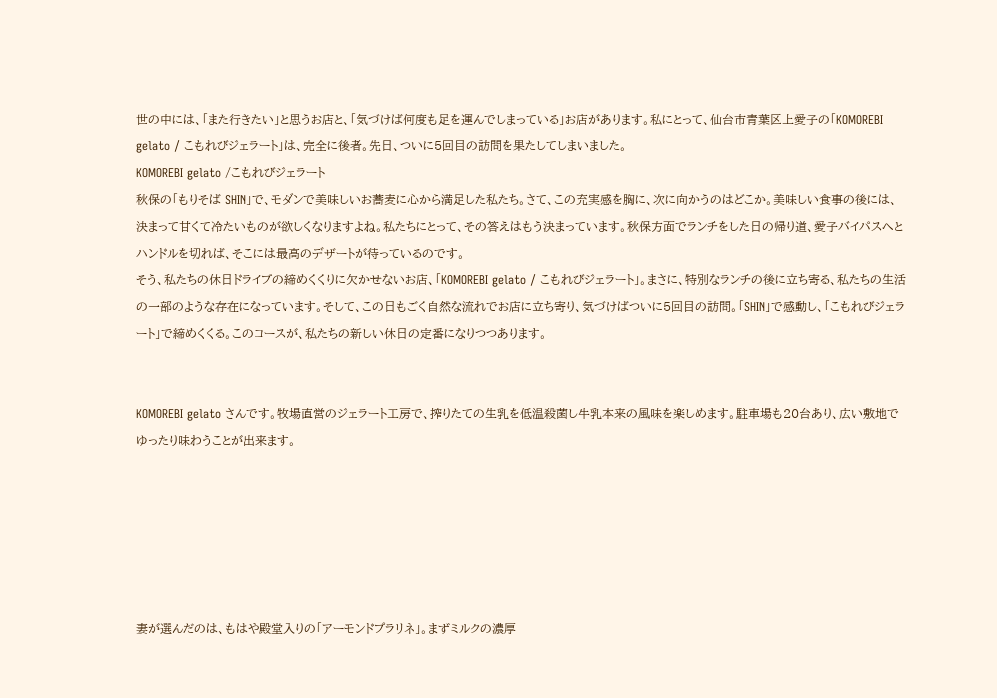世の中には、「また行きたい」と思うお店と、「気づけば何度も足を運んでしまっている」お店があります。私にとって、仙台市青葉区上愛子の「KOMOREBI gelato / こもれびジェラート」は、完全に後者。先日、ついに5回目の訪問を果たしてしまいました。
KOMOREBI gelato /こもれびジェラート
秋保の「もりそば SHIN」で、モダンで美味しいお蕎麦に心から満足した私たち。さて、この充実感を胸に、次に向かうのはどこか。美味しい食事の後には、決まって甘くて冷たいものが欲しくなりますよね。私たちにとって、その答えはもう決まっています。秋保方面でランチをした日の帰り道、愛子バイパスへとハンドルを切れば、そこには最高のデザートが待っているのです。
そう、私たちの休日ドライブの締めくくりに欠かせないお店、「KOMOREBI gelato / こもれびジェラート」。まさに、特別なランチの後に立ち寄る、私たちの生活の一部のような存在になっています。そして、この日もごく自然な流れでお店に立ち寄り、気づけばついに5回目の訪問。「SHIN」で感動し、「こもれびジェラート」で締めくくる。このコースが、私たちの新しい休日の定番になりつつあります。


KOMOREBI gelato さんです。牧場直営のジェラート工房で、搾りたての生乳を低温殺菌し牛乳本来の風味を楽しめます。駐車場も20台あり、広い敷地でゆったり味わうことが出来ます。






妻が選んだのは、もはや殿堂入りの「アーモンドプラリネ」。まずミルクの濃厚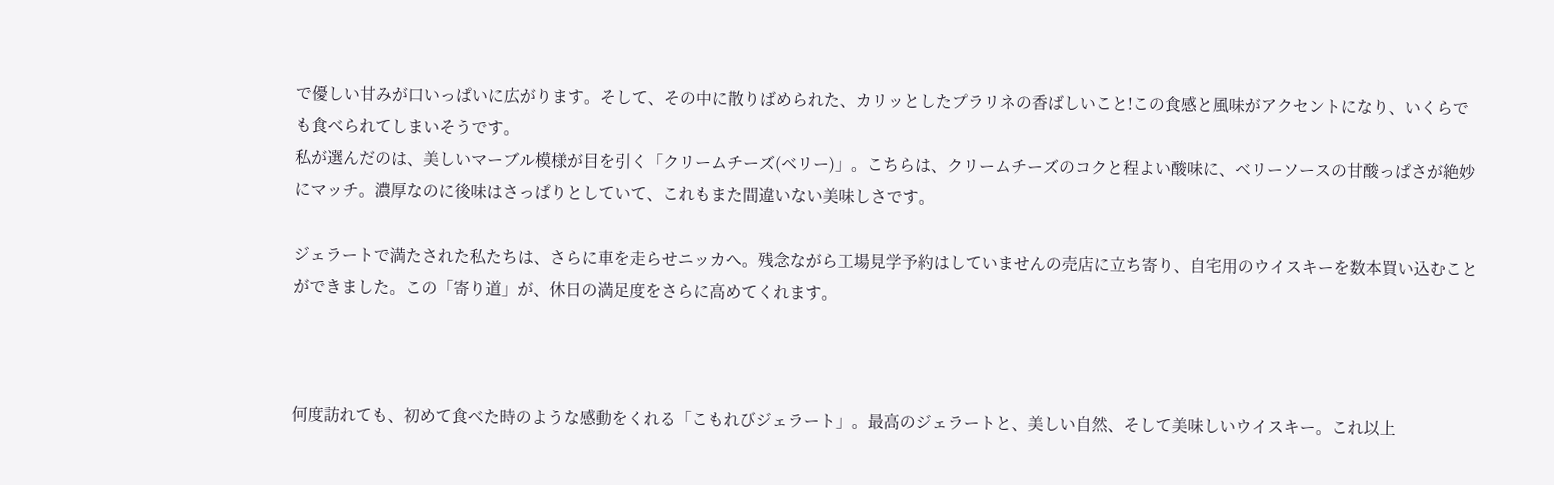で優しい甘みが口いっぱいに広がります。そして、その中に散りばめられた、カリッとしたプラリネの香ばしいこと!この食感と風味がアクセントになり、いくらでも食べられてしまいそうです。
私が選んだのは、美しいマーブル模様が目を引く「クリームチーズ(ベリー)」。こちらは、クリームチーズのコクと程よい酸味に、ベリーソースの甘酸っぱさが絶妙にマッチ。濃厚なのに後味はさっぱりとしていて、これもまた間違いない美味しさです。

ジェラートで満たされた私たちは、さらに車を走らせニッカへ。残念ながら工場見学予約はしていませんの売店に立ち寄り、自宅用のウイスキーを数本買い込むことができました。この「寄り道」が、休日の満足度をさらに高めてくれます。



何度訪れても、初めて食べた時のような感動をくれる「こもれびジェラート」。最高のジェラートと、美しい自然、そして美味しいウイスキー。これ以上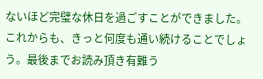ないほど完璧な休日を過ごすことができました。これからも、きっと何度も通い続けることでしょう。最後までお読み頂き有難う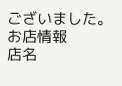ございました。
お店情報
店名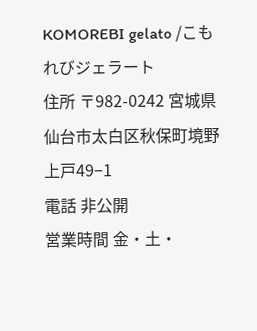KOMOREBI gelato /こもれびジェラート
住所 〒982-0242 宮城県仙台市太白区秋保町境野上戸49−1
電話 非公開
営業時間 金・土・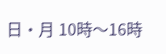日・月 10時〜16時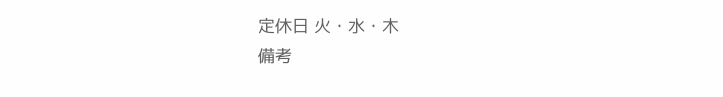定休日 火・水・木
備考